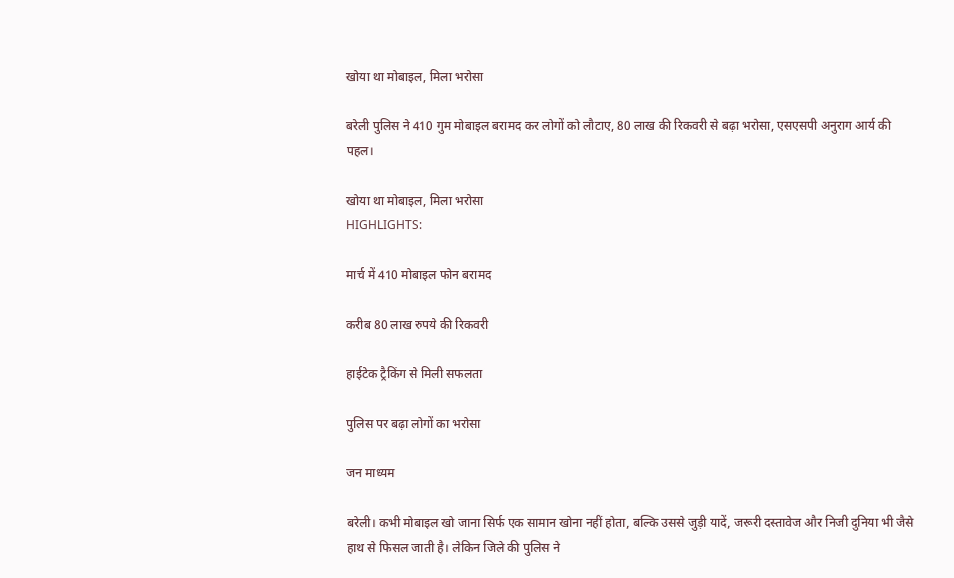खोया था मोबाइल, मिला भरोसा

बरेली पुलिस ने 410 गुम मोबाइल बरामद कर लोगों को लौटाए, 80 लाख की रिकवरी से बढ़ा भरोसा, एसएसपी अनुराग आर्य की पहल।

खोया था मोबाइल, मिला भरोसा
HIGHLIGHTS:

मार्च में 410 मोबाइल फोन बरामद

करीब 80 लाख रुपये की रिकवरी

हाईटेक ट्रैकिंग से मिली सफलता

पुलिस पर बढ़ा लोगों का भरोसा

जन माध्यम

बरेली। कभी मोबाइल खो जाना सिर्फ एक सामान खोना नहीं होता, बल्कि उससे जुड़ी यादें, जरूरी दस्तावेज और निजी दुनिया भी जैसे हाथ से फिसल जाती है। लेकिन जिले की पुलिस ने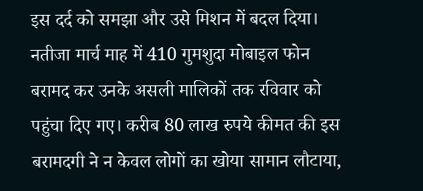इस दर्द को समझा और उसे मिशन में बदल दिया। नतीजा मार्च माह में 410 गुमशुदा मोबाइल फोन बरामद कर उनके असली मालिकों तक रविवार को पहुंचा दिए गए। करीब 80 लाख रुपये कीमत की इस बरामदगी ने न केवल लोगों का खोया सामान लौटाया,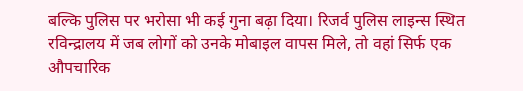बल्कि पुलिस पर भरोसा भी कई गुना बढ़ा दिया। रिजर्व पुलिस लाइन्स स्थित रविन्द्रालय में जब लोगों को उनके मोबाइल वापस मिले, तो वहां सिर्फ एक औपचारिक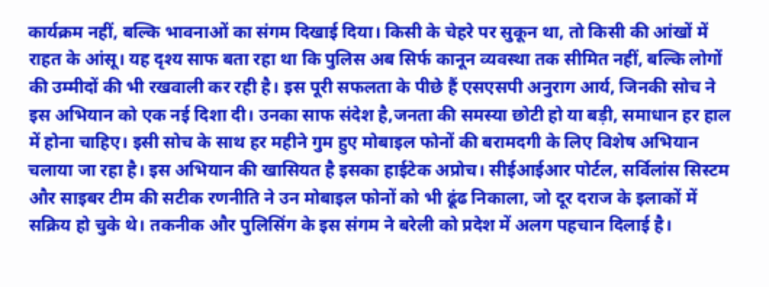कार्यक्रम नहीं, बल्कि भावनाओं का संगम दिखाई दिया। किसी के चेहरे पर सुकून था, तो किसी की आंखों में राहत के आंसू। यह दृश्य साफ बता रहा था कि पुलिस अब सिर्फ कानून व्यवस्था तक सीमित नहीं, बल्कि लोगों की उम्मीदों की भी रखवाली कर रही है। इस पूरी सफलता के पीछे हैं एसएसपी अनुराग आर्य, जिनकी सोच ने इस अभियान को एक नई दिशा दी। उनका साफ संदेश है,जनता की समस्या छोटी हो या बड़ी, समाधान हर हाल में होना चाहिए। इसी सोच के साथ हर महीने गुम हुए मोबाइल फोनों की बरामदगी के लिए विशेष अभियान चलाया जा रहा है। इस अभियान की खासियत है इसका हाईटेक अप्रोच। सीईआईआर पोर्टल, सर्विलांस सिस्टम और साइबर टीम की सटीक रणनीति ने उन मोबाइल फोनों को भी ढूंढ निकाला, जो दूर दराज के इलाकों में सक्रिय हो चुके थे। तकनीक और पुलिसिंग के इस संगम ने बरेली को प्रदेश में अलग पहचान दिलाई है।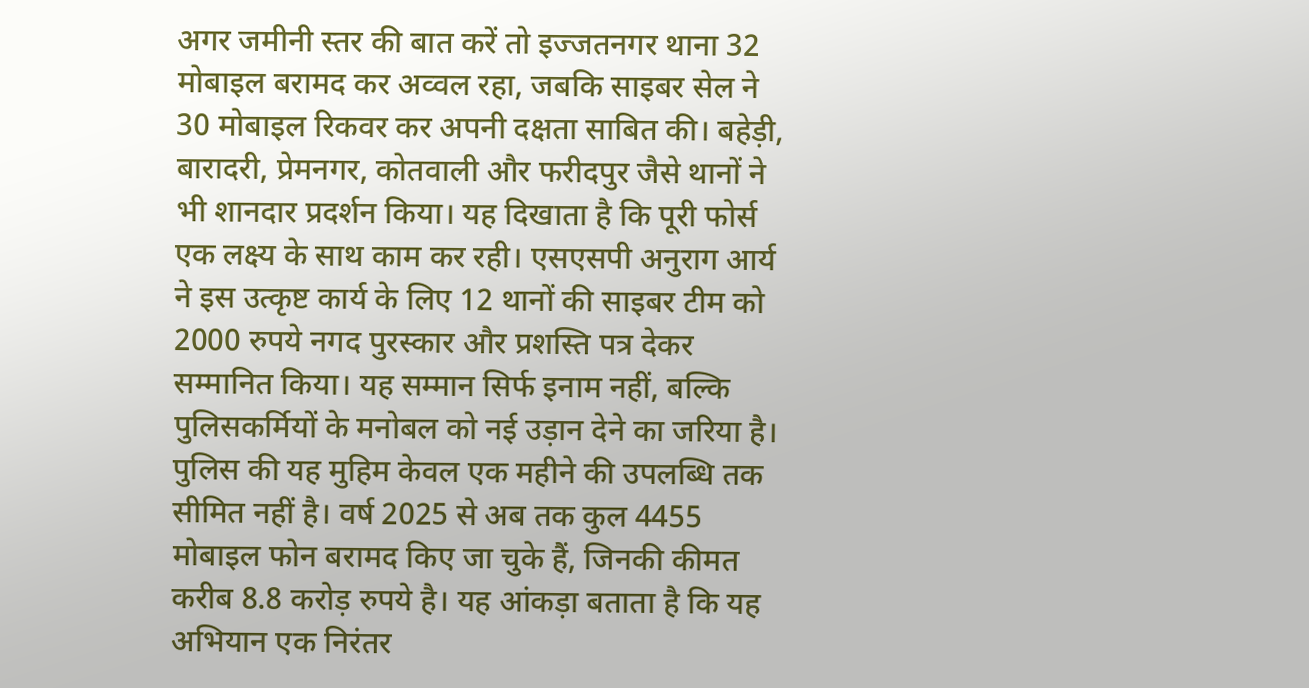अगर जमीनी स्तर की बात करें तो इज्जतनगर थाना 32 मोबाइल बरामद कर अव्वल रहा, जबकि साइबर सेल ने 30 मोबाइल रिकवर कर अपनी दक्षता साबित की। बहेड़ी, बारादरी, प्रेमनगर, कोतवाली और फरीदपुर जैसे थानों ने भी शानदार प्रदर्शन किया। यह दिखाता है कि पूरी फोर्स एक लक्ष्य के साथ काम कर रही। एसएसपी अनुराग आर्य ने इस उत्कृष्ट कार्य के लिए 12 थानों की साइबर टीम को 2000 रुपये नगद पुरस्कार और प्रशस्ति पत्र देकर सम्मानित किया। यह सम्मान सिर्फ इनाम नहीं, बल्कि पुलिसकर्मियों के मनोबल को नई उड़ान देने का जरिया है। पुलिस की यह मुहिम केवल एक महीने की उपलब्धि तक सीमित नहीं है। वर्ष 2025 से अब तक कुल 4455 मोबाइल फोन बरामद किए जा चुके हैं, जिनकी कीमत करीब 8.8 करोड़ रुपये है। यह आंकड़ा बताता है कि यह अभियान एक निरंतर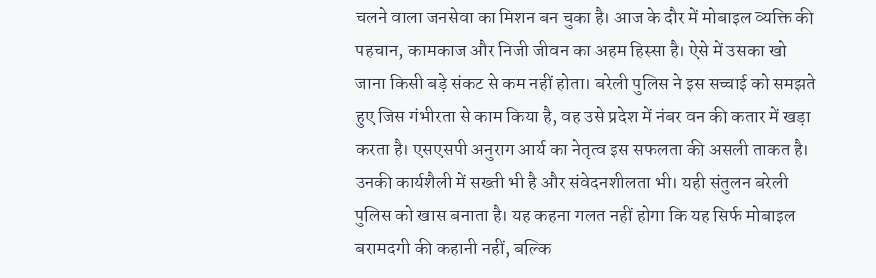चलने वाला जनसेवा का मिशन बन चुका है। आज के दौर में मोबाइल व्यक्ति की पहचान, कामकाज और निजी जीवन का अहम हिस्सा है। ऐसे में उसका खो जाना किसी बड़े संकट से कम नहीं होता। बरेली पुलिस ने इस सच्चाई को समझते हुए जिस गंभीरता से काम किया है, वह उसे प्रदेश में नंबर वन की कतार में खड़ा करता है। एसएसपी अनुराग आर्य का नेतृत्व इस सफलता की असली ताकत है। उनकी कार्यशैली में सख्ती भी है और संवेदनशीलता भी। यही संतुलन बरेली पुलिस को खास बनाता है। यह कहना गलत नहीं होगा कि यह सिर्फ मोबाइल बरामदगी की कहानी नहीं, बल्कि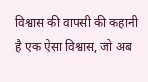विश्वास की वापसी की कहानी है एक ऐसा विश्वास, जो अब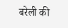बरेली की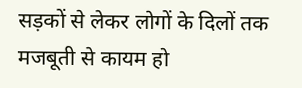सड़कों से लेकर लोगों के दिलों तक मजबूती से कायम हो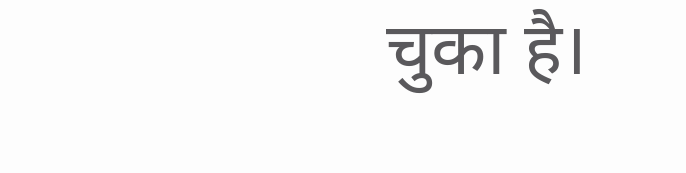चुका है।